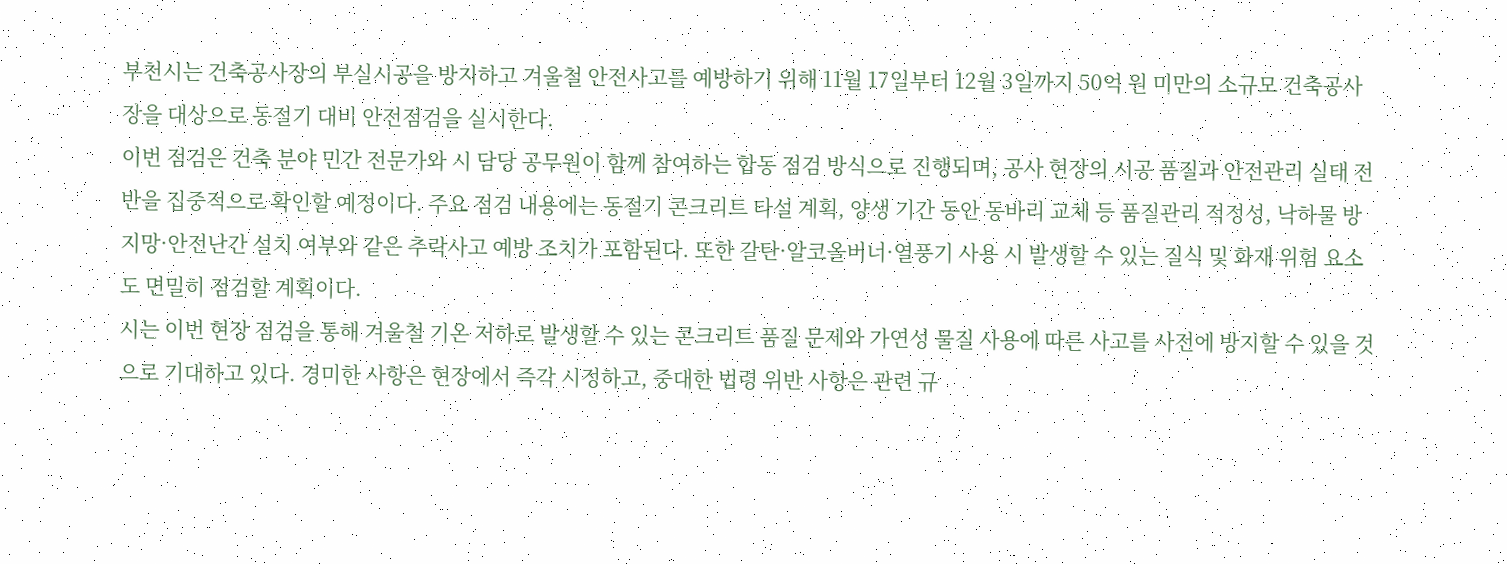부천시는 건축공사장의 부실시공을 방지하고 겨울철 안전사고를 예방하기 위해 11월 17일부터 12월 3일까지 50억 원 미만의 소규모 건축공사장을 대상으로 동절기 대비 안전점검을 실시한다.
이번 점검은 건축 분야 민간 전문가와 시 담당 공무원이 함께 참여하는 합동 점검 방식으로 진행되며, 공사 현장의 시공 품질과 안전관리 실태 전반을 집중적으로 확인할 예정이다. 주요 점검 내용에는 동절기 콘크리트 타설 계획, 양생 기간 동안 동바리 교체 등 품질관리 적정성, 낙하물 방지망·안전난간 설치 여부와 같은 추락사고 예방 조치가 포함된다. 또한 갈탄·알코올버너·열풍기 사용 시 발생할 수 있는 질식 및 화재 위험 요소도 면밀히 점검할 계획이다.
시는 이번 현장 점검을 통해 겨울철 기온 저하로 발생할 수 있는 콘크리트 품질 문제와 가연성 물질 사용에 따른 사고를 사전에 방지할 수 있을 것으로 기대하고 있다. 경미한 사항은 현장에서 즉각 시정하고, 중대한 법령 위반 사항은 관련 규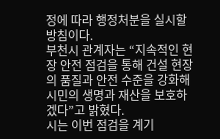정에 따라 행정처분을 실시할 방침이다.
부천시 관계자는 “지속적인 현장 안전 점검을 통해 건설 현장의 품질과 안전 수준을 강화해 시민의 생명과 재산을 보호하겠다”고 밝혔다.
시는 이번 점검을 계기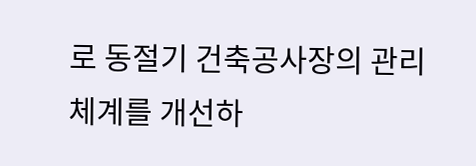로 동절기 건축공사장의 관리 체계를 개선하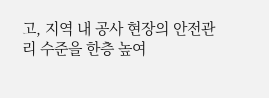고, 지역 내 공사 현장의 안전관리 수준을 한층 높여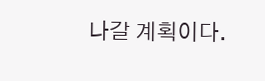나갈 계획이다.